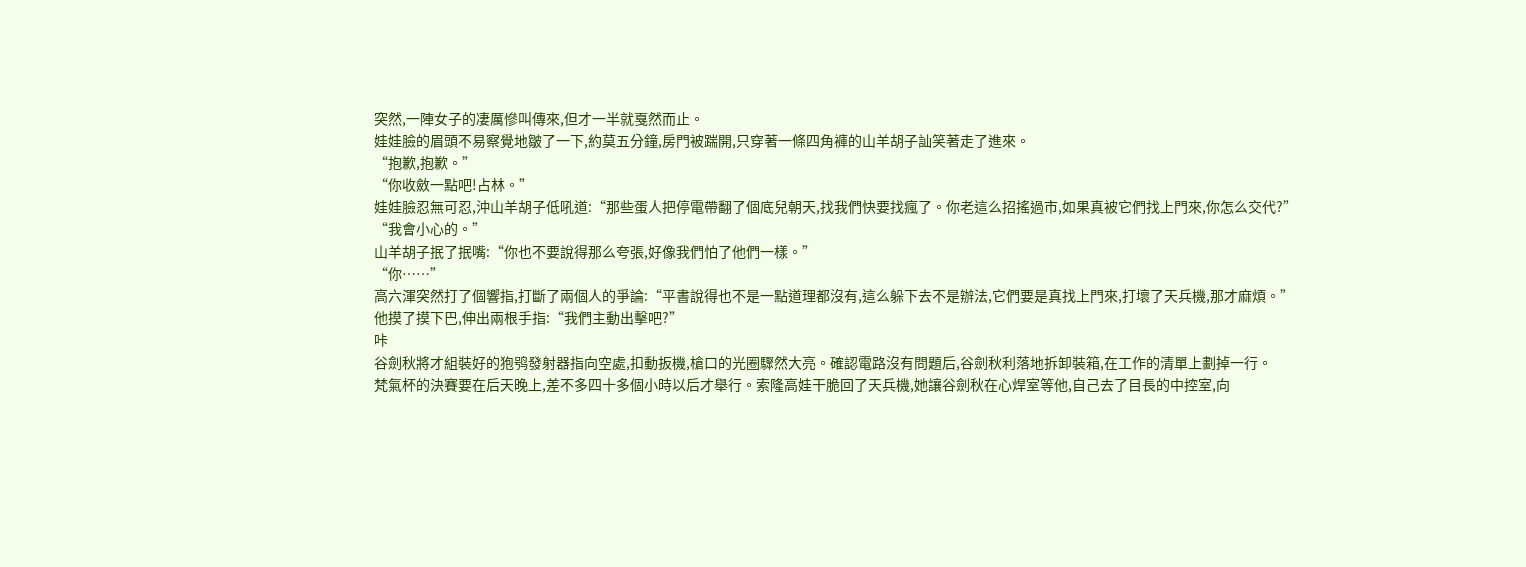突然,一陣女子的凄厲慘叫傳來,但才一半就戛然而止。
娃娃臉的眉頭不易察覺地皺了一下,約莫五分鐘,房門被踹開,只穿著一條四角褲的山羊胡子訕笑著走了進來。
“抱歉,抱歉。”
“你收斂一點吧!占林。”
娃娃臉忍無可忍,沖山羊胡子低吼道:“那些蛋人把停電帶翻了個底兒朝天,找我們快要找瘋了。你老這么招搖過市,如果真被它們找上門來,你怎么交代?”
“我會小心的。”
山羊胡子抿了抿嘴:“你也不要說得那么夸張,好像我們怕了他們一樣。”
“你……”
高六渾突然打了個響指,打斷了兩個人的爭論:“平書說得也不是一點道理都沒有,這么躲下去不是辦法,它們要是真找上門來,打壞了天兵機,那才麻煩。”
他摸了摸下巴,伸出兩根手指:“我們主動出擊吧?”
咔
谷劍秋將才組裝好的狍鸮發射器指向空處,扣動扳機,槍口的光圈驟然大亮。確認電路沒有問題后,谷劍秋利落地拆卸裝箱,在工作的清單上劃掉一行。
梵氣杯的決賽要在后天晚上,差不多四十多個小時以后才舉行。索隆高娃干脆回了天兵機,她讓谷劍秋在心焊室等他,自己去了目長的中控室,向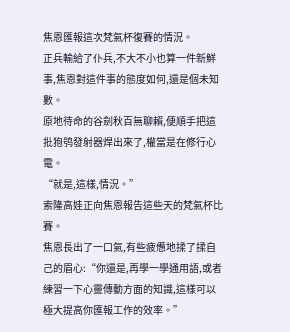焦恩匯報這次梵氣杯復賽的情況。
正兵輸給了仆兵,不大不小也算一件新鮮事,焦恩對這件事的態度如何,還是個未知數。
原地待命的谷劍秋百無聊賴,便順手把這批狍鸮發射器焊出來了,權當是在修行心電。
“就是,這樣,情況。”
索隆高娃正向焦恩報告這些天的梵氣杯比賽。
焦恩長出了一口氣,有些疲憊地揉了揉自己的眉心:“你還是,再學一學通用語,或者練習一下心靈傳動方面的知識,這樣可以極大提高你匯報工作的效率。”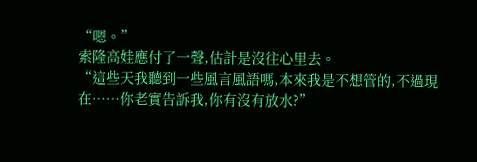“嗯。”
索隆高娃應付了一聲,估計是沒往心里去。
“這些天我聽到一些風言風語嗎,本來我是不想管的,不過現在……你老實告訴我,你有沒有放水?”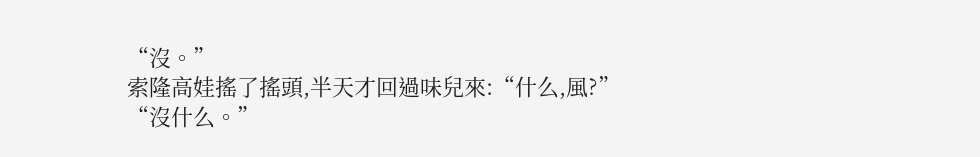“沒。”
索隆高娃搖了搖頭,半天才回過味兒來:“什么,風?”
“沒什么。”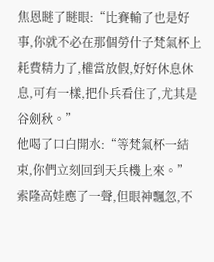焦恩瞇了瞇眼:“比賽輸了也是好事,你就不必在那個勞什子梵氣杯上耗費精力了,權當放假,好好休息休息,可有一樣,把仆兵看住了,尤其是谷劍秋。”
他喝了口白開水:“等梵氣杯一結束,你們立刻回到天兵機上來。”
索隆高娃應了一聲,但眼神飄忽,不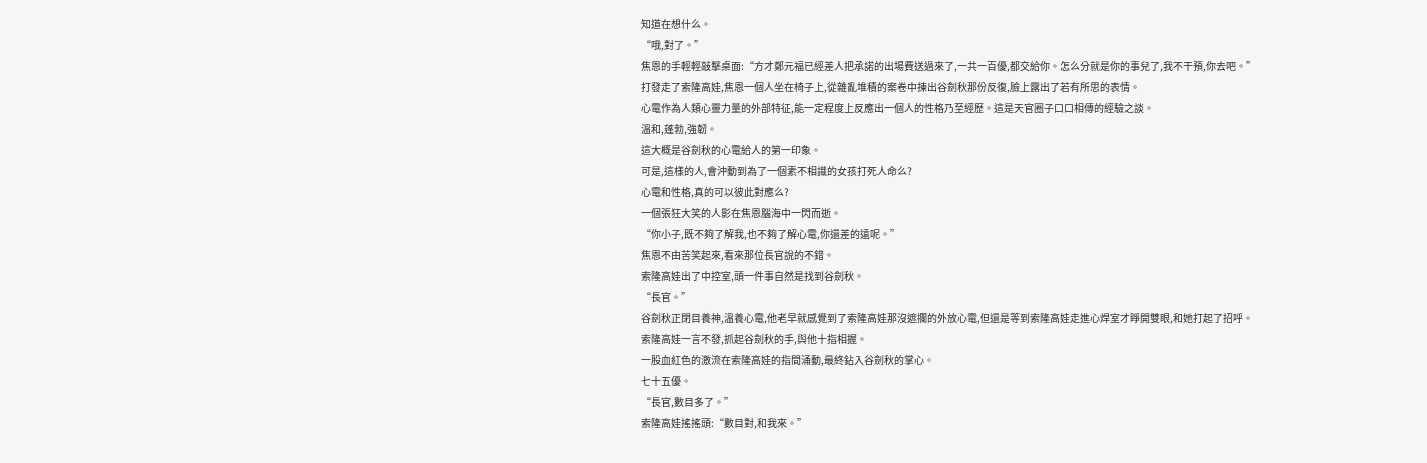知道在想什么。
“哦,對了。”
焦恩的手輕輕敲擊桌面:“方才鄭元福已經差人把承諾的出場費送過來了,一共一百優,都交給你。怎么分就是你的事兒了,我不干預,你去吧。”
打發走了索隆高娃,焦恩一個人坐在椅子上,從雜亂堆積的案卷中揀出谷劍秋那份反復,臉上露出了若有所思的表情。
心電作為人類心靈力量的外部特征,能一定程度上反應出一個人的性格乃至經歷。這是天官圈子口口相傳的經驗之談。
溫和,蓬勃,強韌。
這大概是谷劍秋的心電給人的第一印象。
可是,這樣的人,會沖動到為了一個素不相識的女孩打死人命么?
心電和性格,真的可以彼此對應么?
一個張狂大笑的人影在焦恩腦海中一閃而逝。
“你小子,既不夠了解我,也不夠了解心電,你還差的遠呢。”
焦恩不由苦笑起來,看來那位長官說的不錯。
索隆高娃出了中控室,頭一件事自然是找到谷劍秋。
“長官。”
谷劍秋正閉目養神,溫養心電,他老早就感覺到了索隆高娃那沒遮攔的外放心電,但還是等到索隆高娃走進心焊室才睜開雙眼,和她打起了招呼。
索隆高娃一言不發,抓起谷劍秋的手,與他十指相握。
一股血紅色的激流在索隆高娃的指間涌動,最終鉆入谷劍秋的掌心。
七十五優。
“長官,數目多了。”
索隆高娃搖搖頭:“數目對,和我來。”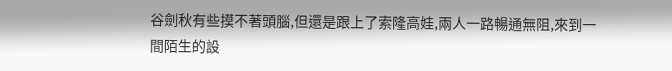谷劍秋有些摸不著頭腦,但還是跟上了索隆高娃,兩人一路暢通無阻,來到一間陌生的設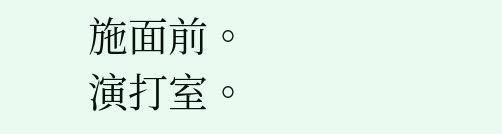施面前。
演打室。